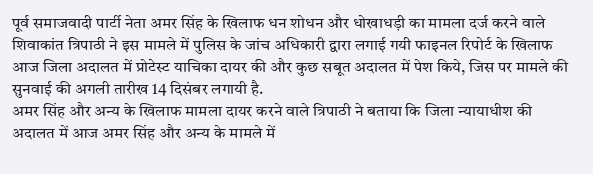पूर्व समाजवादी पार्टी नेता अमर सिंह के खिलाफ धन शोधन और धोखाधड़ी का मामला दर्ज करने वाले शिवाकांत त्रिपाठी ने इस मामले में पुलिस के जांच अधिकारी द्वारा लगाई गयी फाइनल रिपोर्ट के खिलाफ आज जिला अदालत में प्रोटेस्ट याचिका दायर की और कुछ सबूत अदालत में पेश किये, जिस पर मामले की सुनवाई की अगली तारीख 14 दिसंबर लगायी है.
अमर सिंह और अन्य के खिलाफ मामला दायर करने वाले त्रिपाठी ने बताया कि जिला न्यायाधीश की अदालत में आज अमर सिंह और अन्य के मामले में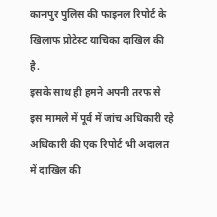कानपुर पुलिस की फाइनल रिपोर्ट के खिलाफ प्रोटेस्ट याचिका दाखिल की है.
इसके साथ ही हमने अपनी तरफ से इस मामले में पूर्व में जांच अधिकारी रहे अधिकारी की एक रिपोर्ट भी अदालत में दाखिल की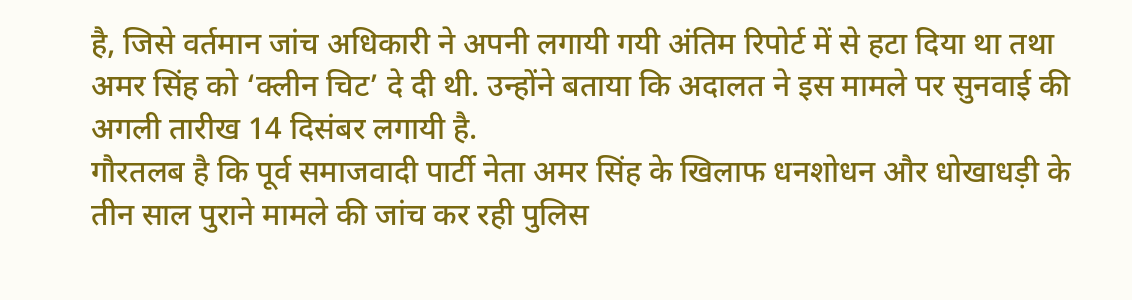है, जिसे वर्तमान जांच अधिकारी ने अपनी लगायी गयी अंतिम रिपोर्ट में से हटा दिया था तथा अमर सिंह को ‘क्लीन चिट’ दे दी थी. उन्होंने बताया कि अदालत ने इस मामले पर सुनवाई की अगली तारीख 14 दिसंबर लगायी है.
गौरतलब है कि पूर्व समाजवादी पार्टी नेता अमर सिंह के खिलाफ धनशोधन और धोखाधड़ी के तीन साल पुराने मामले की जांच कर रही पुलिस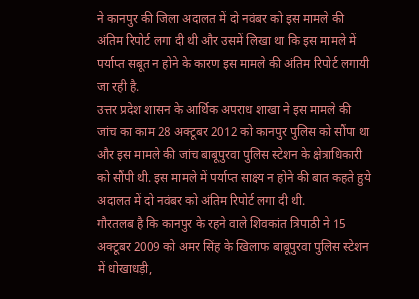ने कानपुर की जिला अदालत में दो नवंबर को इस मामले की अंतिम रिपोर्ट लगा दी थी और उसमें लिखा था कि इस मामले में पर्याप्त सबूत न होने के कारण इस मामले की अंतिम रिपोर्ट लगायी जा रही है.
उत्तर प्रदेश शासन के आर्थिक अपराध शाखा ने इस मामले की जांच का काम 28 अक्टूबर 2012 को कानपुर पुलिस को सौंपा था और इस मामले की जांच बाबूपुरवा पुलिस स्टेशन के क्षेत्राधिकारी को सौंपी थी. इस मामले में पर्याप्त साक्ष्य न होने की बात कहते हुये अदालत में दो नवंबर को अंतिम रिपोर्ट लगा दी थी.
गौरतलब है कि कानपुर के रहने वाले शिवकांत त्रिपाठी ने 15 अक्टूबर 2009 को अमर सिंह के खिलाफ बाबूपुरवा पुलिस स्टेशन में धोखाधड़ी,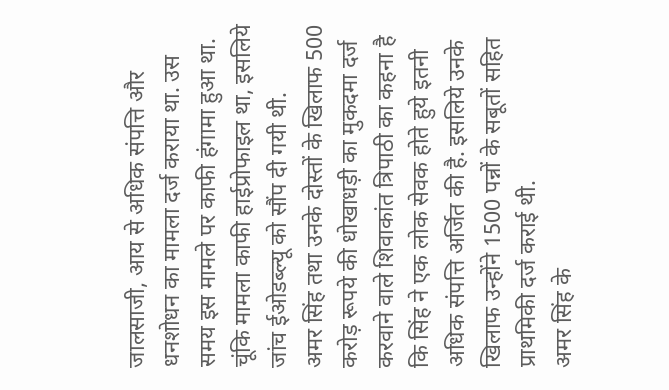जालसाजी, आय से अधिक संपत्ति और धनशोधन का मामला दर्ज कराया था. उस समय इस मामले पर काफी हंगामा हुआ था. चूंकि मामला काफी हाईप्रोफाइल था, इसलिये जांच ईओडब्ल्यू को सौंप दी गयी थी.
अमर सिंह तथा उनके दोस्तों के खिलाफ 500 करोड़ रूपये की धोखाधड़ी का मुकदमा दर्ज करवाने वाले शिवाकांत त्रिपाठी का कहना है कि सिंह ने एक लोक सेवक होते हुये इतनी अधिक संपत्ति अर्जित की है. इसलिये उनके खिलाफ उन्होंने 1500 पन्नों के सबूतों सहित प्राथमिकी दर्ज कराई थी.
अमर सिंह के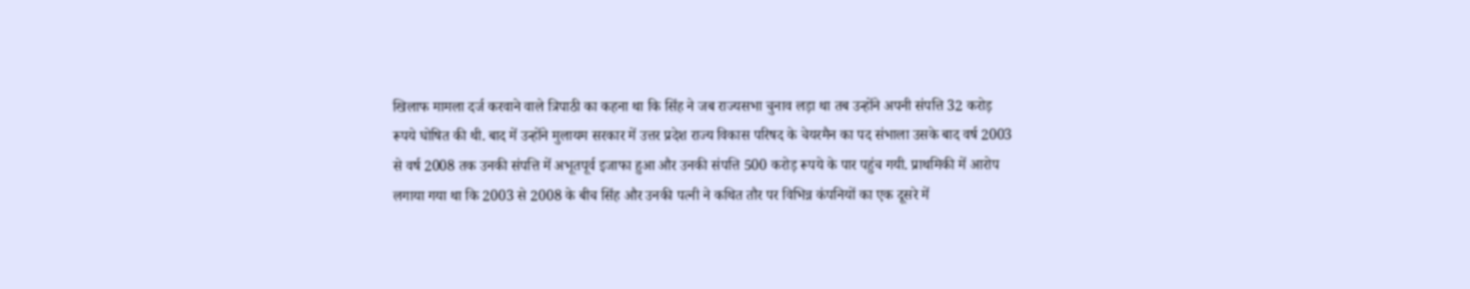खिलाफ मामला दर्ज करवाने वाले त्रिपाठी का कहना था कि सिंह ने जब राज्यसभा चुनाव लड़ा था तब उन्होंने अपनी संपत्ति 32 करोड़ रूपये घोषित की थी. बाद में उन्होंने मुलायम सरकार में उत्तर प्रदेश राज्य विकास परिषद के चेयरमैन का पद संभाला उसके बाद वर्ष 2003 से वर्ष 2008 तक उनकी संपत्ति में अभूतपूर्व इजाफा हुआ और उनकी संपत्ति 500 करोड़ रूपये के पार पहुंच गयी. प्राथमिकी में आरोप लगाया गया था कि 2003 से 2008 के बीच सिंह और उनकी पत्नी ने कथित तौर पर विभिन्न कंपनियों का एक दूसरे में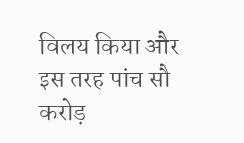विलय किया और इस तरह पांच सौ करोड़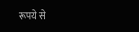रूपये से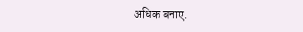अधिक बनाए.